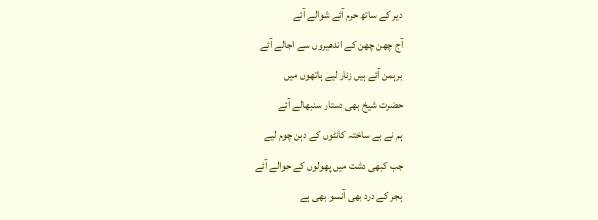دیر کے ساتھ حرم آئے شوالے آئے
آج چھن چھن کے اندھیروں سے اجالے آئے
برہمن آئے ہیں زنار لیے ہاتھوں میں
حضرت شیخ بھی دستار سنبھالے آئے
ہم نے بے ساختہ کانٹوں کے دہن چوم لیے
جب کبھی دشت میں پھولوں کے حوالے آئے
ہجر کے درد بھی آنسو بھی ہے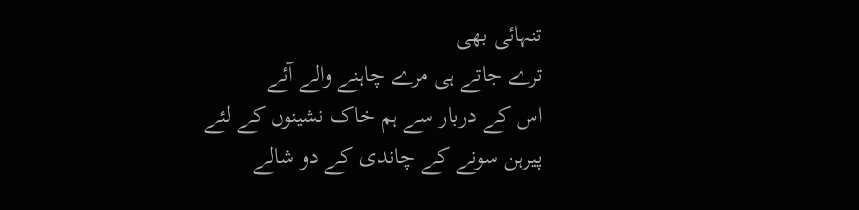تنہائی بھی
ترے جاتے ہی مرے چاہنے والے آئے
اس کے دربار سے ہم خاک نشینوں کے لئے
پیرہن سونے کے چاندی کے دو شالے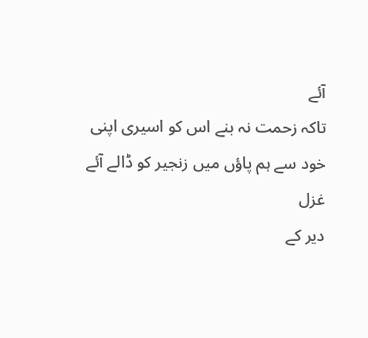آئے
تاکہ زحمت نہ بنے اس کو اسیری اپنی
خود سے ہم پاؤں میں زنجیر کو ڈالے آئے
غزل
دیر کے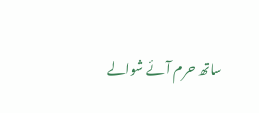ساتھ حرم آئے شوالے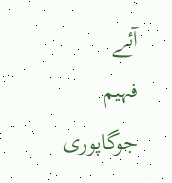آئے
فہیم جوگاپوری